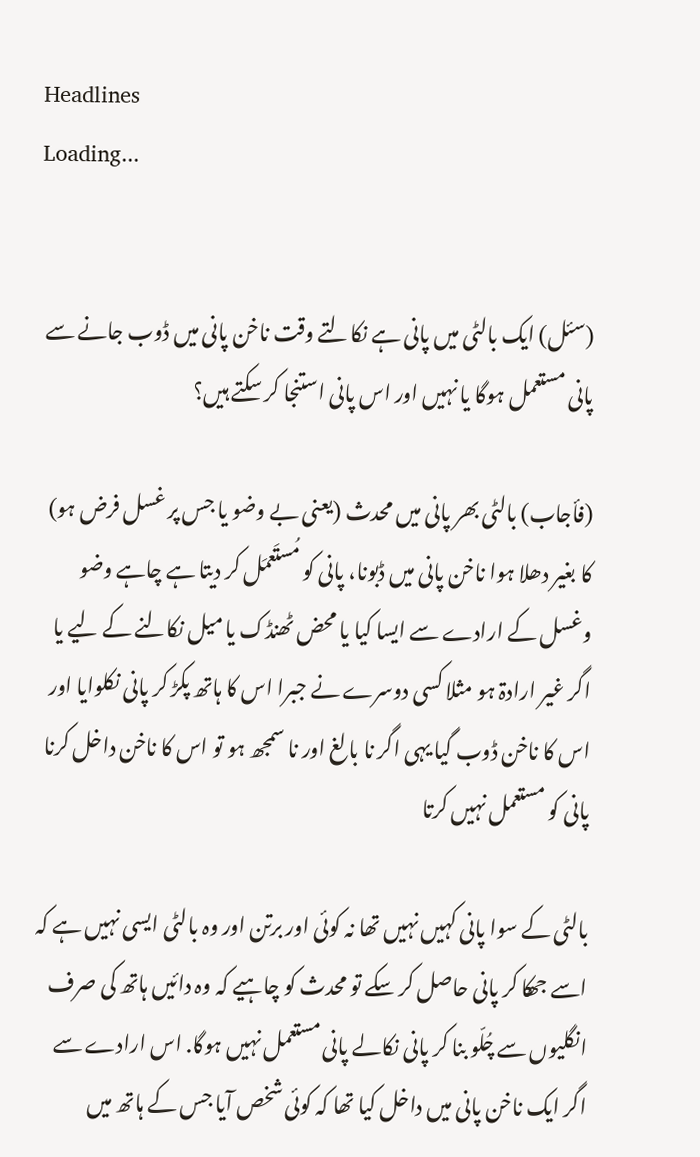Headlines
Loading...


(سئل) ایک بالٹی میں پانی ہے نکالتے وقت ناخن پانی میں ڈوب جانے سے پانی مستعمل ہوگا یا نہیں اور اس پانی استنجا کر سکتے ہیں؟

(فأجاب) بالٹی بھر پانی میں محدث (یعنی بے وضو یا جس پر غسل فرض ہو) کا بغیر دھلا ہوا ناخن پانی میں ڈبونا، پانی کو مُستَعمَل کر دیتا ہے چاہے وضو وغسل کے ارادے سے ایسا کیا یا محض ٹھنڈک یا میل نکالنے کے لیے یا اگر غیر ارادۃ ہو مثلا کسی دوسرے نے جبرا اس کا ہاتھ پکڑ کر پانی نکلوایا اور اس کا ناخن ڈوب گیا یہی اگر نا بالغ اور نا سمجھ ہو تو اس کا ناخن داخل کرنا پانی کو مستعمل نہیں کرتا

بالٹی کے سوا پانی کہیں نہیں تھا نہ کوئی اور برتن اور وہ بالٹی ایسی نہیں ہے کہ اسے جھکا کر پانی حاصل کر سکے تو محدث کو چاہیے کہ وہ دائیں ہاتھ کی صرف انگلیوں سے چُلّو بنا کر پانی نکالے پانی مستعمل نہیں ہوگا. اس ارادے سے اگر ایک ناخن پانی میں داخل کیا تھا کہ کوئی شخص آیا جس کے ہاتھ میں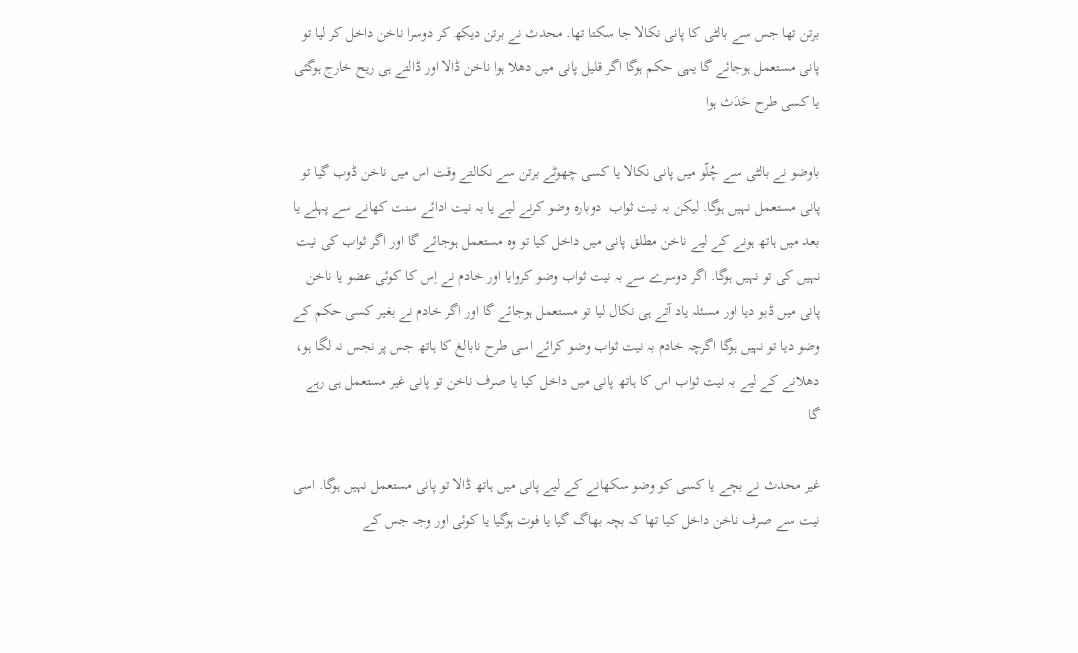برتن تھا جس سے بالٹی کا پانی نکالا جا سکتا تھا. محدث نے برتن دیکھ کر دوسرا ناخن داخل کر لیا تو پانی مستعمل ہوجائے گا یہی حکم ہوگا اگر قلیل پانی میں دھلا ہوا ناخن ڈالا اور ڈالتے ہی ریح خارج ہوگئی یا کسی طرح حَدَث ہوا

باوضو نے بالٹی سے چُلّو میں پانی نکالا یا کسی چھوٹے برتن سے نکالتے وقت اس میں ناخن ڈوب گیا تو پانی مستعمل نہیں ہوگا. لیکن بہ نیت ثواب  دوبارہ وضو کرنے لیے یا بہ نیت ادائے سنت کھانے سے پہلے یا بعد میں ہاتھ ہونے کے لیے ناخن مطلق پانی میں داخل کیا تو وہ مستعمل ہوجائے گا اور اگر ثواب کی نیت نہیں کی تو نہیں ہوگا. اگر دوسرے سے بہ نیت ثواب وضو کروایا اور خادم نے اِس کا کوئی عضو یا ناخن پانی میں ڈبو دیا اور مسئلہ یاد آتے ہی نکال لیا تو مستعمل ہوجائے گا اور اگر خادم نے بغیر کسی حکم کے وضو دیا تو نہیں ہوگا اگرچہ خادم بہ نیت ثواب وضو کرائے اسی طرح نابالغ کا ہاتھ جس پر نجس نہ لگا ہو، دھلانے کے لیے بہ نیت ثواب اس کا ہاتھ پانی میں داخل کیا یا صرف ناخن تو پانی غیر مستعمل ہی رہے گا

غیر محدث نے بچے یا کسی کو وضو سکھانے کے لیے پانی میں ہاتھ ڈالا تو پانی مستعمل نہیں ہوگا. اسی نیت سے صرف ناخن داخل کیا تھا کہ بچہ بھاگ گیا یا فوت ہوگیا یا کوئی اور وجہ جس کے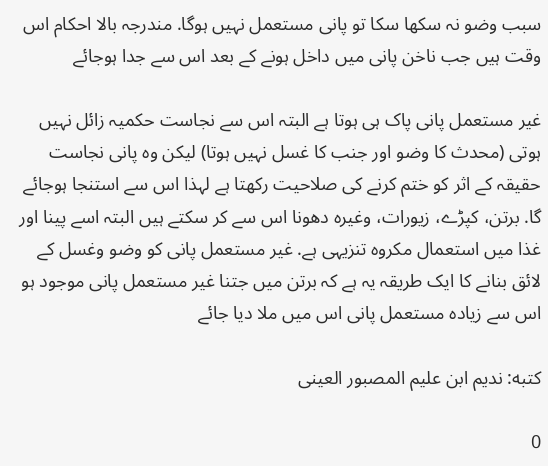سبب وضو نہ سکھا سکا تو پانی مستعمل نہیں ہوگا. مندرجہ بالا احکام اس وقت ہیں جب ناخن پانی میں داخل ہونے کے بعد اس سے جدا ہوجائے

غیر مستعمل پانی پاک ہی ہوتا ہے البتہ اس سے نجاست حکمیہ زائل نہیں ہوتی (محدث کا وضو اور جنب کا غسل نہیں ہوتا) لیکن وہ پانی نجاست حقیقہ کے اثر کو ختم کرنے کی صلاحیت رکھتا ہے لہذا اس سے استنجا ہوجائے گا. برتن، کپڑے، زیورات، وغیرہ دھونا اس سے کر سکتے ہیں البتہ اسے پینا اور غذا میں استعمال مکروہ تنزیہی ہے. غیر مستعمل پانی کو وضو وغسل کے لائق بنانے کا ایک طریقہ یہ ہے کہ برتن میں جتنا غیر مستعمل پانی موجود ہو اس سے زیادہ مستعمل پانی اس میں ملا دیا جائے

کتبه: ندیم ابن علیم المصبور العینی

0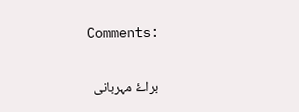Comments:

براۓ مہربانی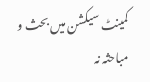کمینٹ سیکشن میں بحث و مباحثہ نہ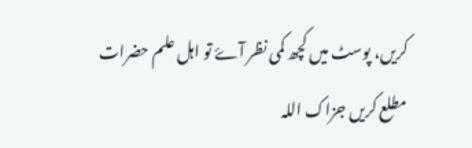کریں، پوسٹ میں کچھ کمی نظر آۓ تو اہل علم حضرات مطلع کریں جزاک اللہ